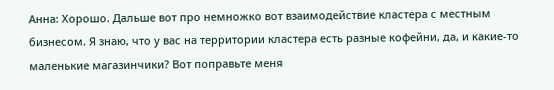Анна: Хорошо. Дальше вот про немножко вот взаимодействие кластера с местным бизнесом. Я знаю, что у вас на территории кластера есть разные кофейни, да, и какие-то маленькие магазинчики? Вот поправьте меня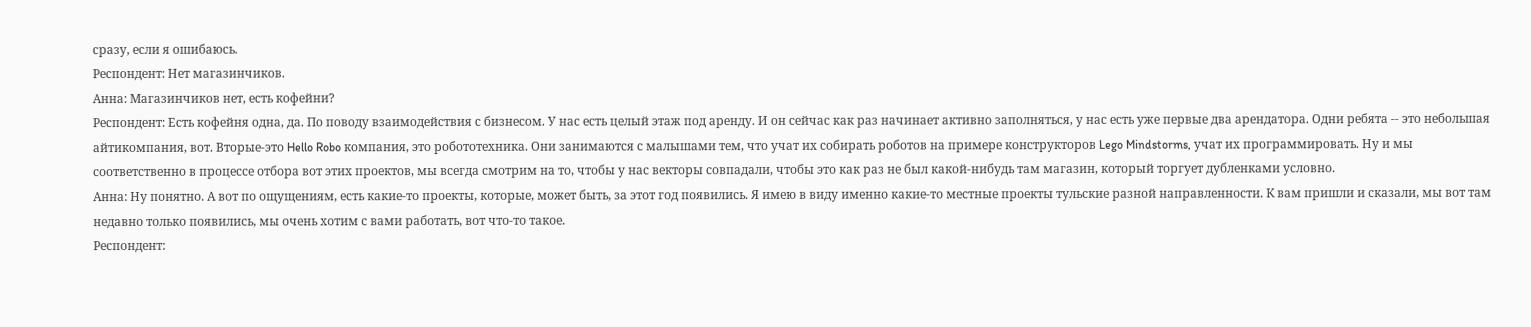сразу, если я ошибаюсь.
Респондент: Нет магазинчиков.
Анна: Магазинчиков нет, есть кофейни?
Респондент: Есть кофейня одна, да. По поводу взаимодействия с бизнесом. У нас есть целый этаж под аренду. И он сейчас как раз начинает активно заполняться, у нас есть уже первые два арендатора. Одни ребята -- это небольшая айтикомпания, вот. Вторые-это Hello Robo компания, это робототехника. Они занимаются с малышами тем, что учат их собирать роботов на примере конструкторов Lego Mindstorms, учат их программировать. Ну и мы соответственно в процессе отбора вот этих проектов, мы всегда смотрим на то, чтобы у нас векторы совпадали, чтобы это как раз не был какой-нибудь там магазин, который торгует дубленками условно.
Анна: Ну понятно. А вот по ощущениям, есть какие-то проекты, которые, может быть, за этот год появились. Я имею в виду именно какие-то местные проекты тульские разной направленности. К вам пришли и сказали, мы вот там недавно только появились, мы очень хотим с вами работать, вот что-то такое.
Респондент: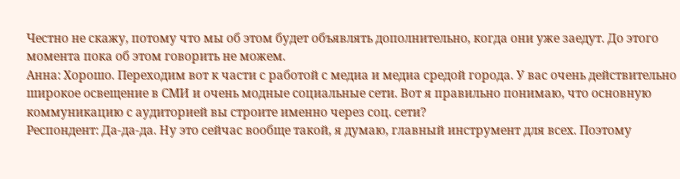Честно не скажу, потому что мы об этом будет объявлять дополнительно, когда они уже заедут. До этого момента пока об этом говорить не можем.
Анна: Хорошо. Переходим вот к части с работой с медиа и медиа средой города. У вас очень действительно широкое освещение в СМИ и очень модные социальные сети. Вот я правильно понимаю, что основную коммуникацию с аудиторией вы строите именно через соц. сети?
Респондент: Да-да-да. Ну это сейчас вообще такой, я думаю, главный инструмент для всех. Поэтому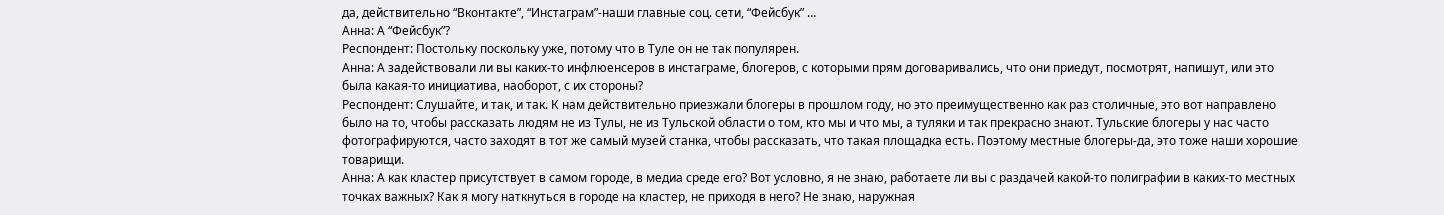да, действительно “Вконтакте”, “Инстаграм”-наши главные соц. сети, “Фейсбук” …
Анна: А “Фейсбук”?
Респондент: Постольку поскольку уже, потому что в Туле он не так популярен.
Анна: А задействовали ли вы каких-то инфлюенсеров в инстаграме, блогеров, с которыми прям договаривались, что они приедут, посмотрят, напишут, или это была какая-то инициатива, наоборот, с их стороны?
Респондент: Слушайте, и так, и так. К нам действительно приезжали блогеры в прошлом году, но это преимущественно как раз столичные, это вот направлено было на то, чтобы рассказать людям не из Тулы, не из Тульской области о том, кто мы и что мы, а туляки и так прекрасно знают. Тульские блогеры у нас часто фотографируются, часто заходят в тот же самый музей станка, чтобы рассказать, что такая площадка есть. Поэтому местные блогеры-да, это тоже наши хорошие товарищи.
Анна: А как кластер присутствует в самом городе, в медиа среде его? Вот условно, я не знаю, работаете ли вы с раздачей какой-то полиграфии в каких-то местных точках важных? Как я могу наткнуться в городе на кластер, не приходя в него? Не знаю, наружная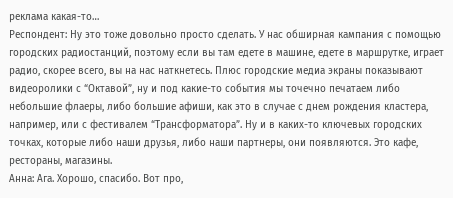реклама какая-то…
Респондент: Ну это тоже довольно просто сделать. У нас обширная кампания с помощью городских радиостанций, поэтому если вы там едете в машине, едете в маршрутке, играет радио, скорее всего, вы на нас наткнетесь. Плюс городские медиа экраны показывают видеоролики с “Октавой”, ну и под какие-то события мы точечно печатаем либо небольшие флаеры, либо большие афиши, как это в случае с днем рождения кластера, например, или с фестивалем “Трансформатора”. Ну и в каких-то ключевых городских точках, которые либо наши друзья, либо наши партнеры, они появляются. Это кафе, рестораны, магазины.
Анна: Ага. Хорошо, спасибо. Вот про,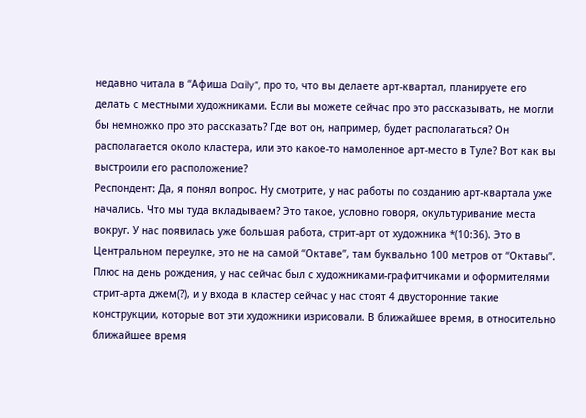недавно читала в “Афиша Daily”, про то, что вы делаете арт-квартал, планируете его делать с местными художниками. Если вы можете сейчас про это рассказывать, не могли бы немножко про это рассказать? Где вот он, например, будет располагаться? Он располагается около кластера, или это какое-то намоленное арт-место в Туле? Вот как вы выстроили его расположение?
Респондент: Да, я понял вопрос. Ну смотрите, у нас работы по созданию арт-квартала уже начались. Что мы туда вкладываем? Это такое, условно говоря, окультуривание места вокруг. У нас появилась уже большая работа, стрит-арт от художника *(10:36). Это в Центральном переулке, это не на самой “Октаве”, там буквально 100 метров от “Октавы”. Плюс на день рождения, у нас сейчас был с художниками-графитчиками и оформителями стрит-арта джем(?), и у входа в кластер сейчас у нас стоят 4 двусторонние такие конструкции, которые вот эти художники изрисовали. В ближайшее время, в относительно ближайшее время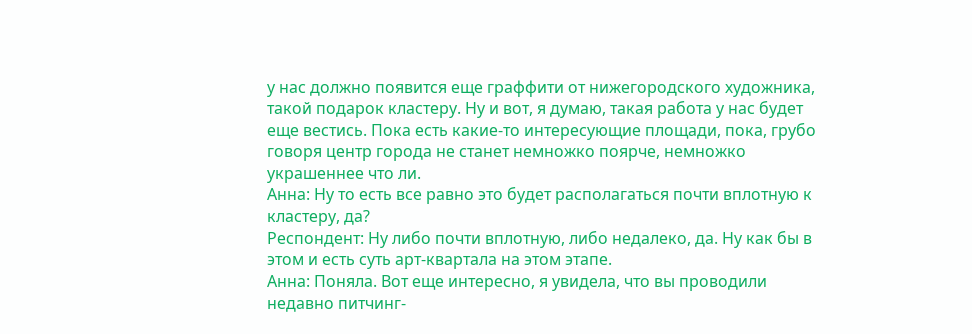у нас должно появится еще граффити от нижегородского художника, такой подарок кластеру. Ну и вот, я думаю, такая работа у нас будет еще вестись. Пока есть какие-то интересующие площади, пока, грубо говоря центр города не станет немножко поярче, немножко украшеннее что ли.
Анна: Ну то есть все равно это будет располагаться почти вплотную к кластеру, да?
Респондент: Ну либо почти вплотную, либо недалеко, да. Ну как бы в этом и есть суть арт-квартала на этом этапе.
Анна: Поняла. Вот еще интересно, я увидела, что вы проводили недавно питчинг-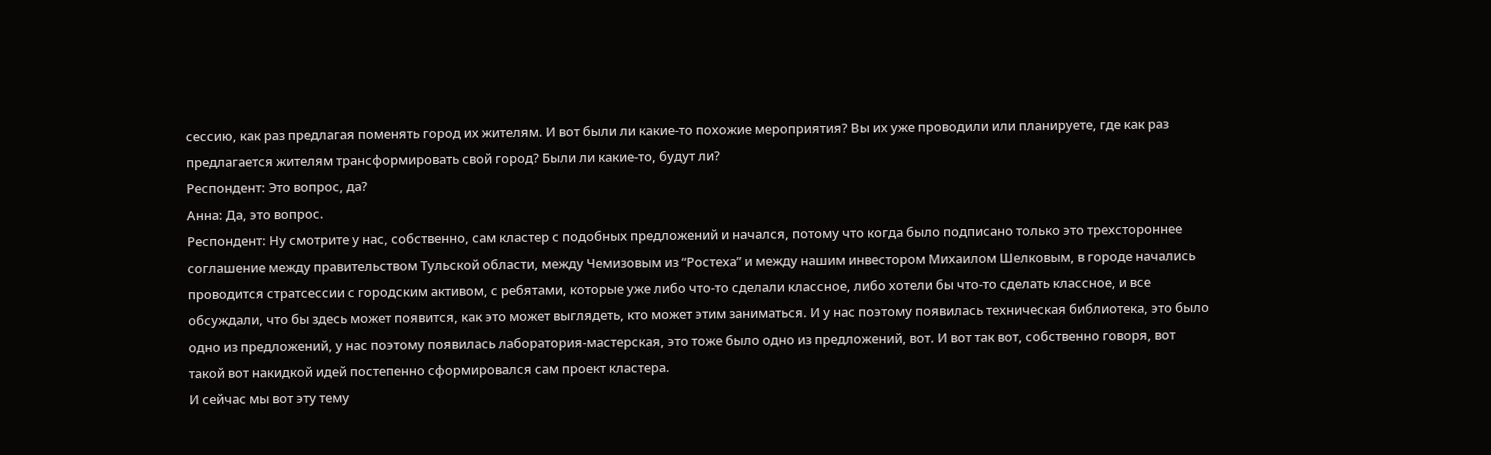сессию, как раз предлагая поменять город их жителям. И вот были ли какие-то похожие мероприятия? Вы их уже проводили или планируете, где как раз предлагается жителям трансформировать свой город? Были ли какие-то, будут ли?
Респондент: Это вопрос, да?
Анна: Да, это вопрос.
Респондент: Ну смотрите у нас, собственно, сам кластер с подобных предложений и начался, потому что когда было подписано только это трехстороннее соглашение между правительством Тульской области, между Чемизовым из “Ростеха” и между нашим инвестором Михаилом Шелковым, в городе начались проводится стратсессии с городским активом, с ребятами, которые уже либо что-то сделали классное, либо хотели бы что-то сделать классное, и все обсуждали, что бы здесь может появится, как это может выглядеть, кто может этим заниматься. И у нас поэтому появилась техническая библиотека, это было одно из предложений, у нас поэтому появилась лаборатория-мастерская, это тоже было одно из предложений, вот. И вот так вот, собственно говоря, вот такой вот накидкой идей постепенно сформировался сам проект кластера.
И сейчас мы вот эту тему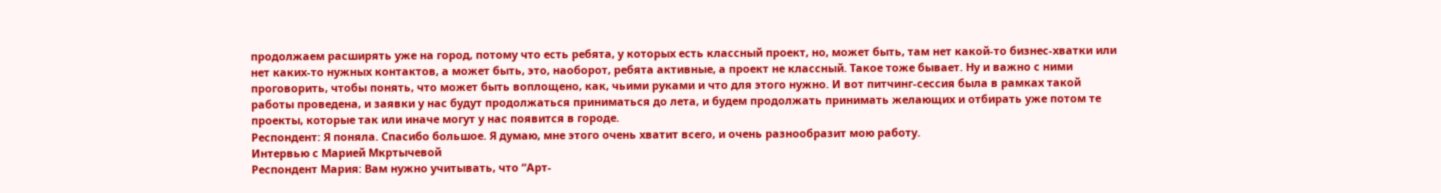продолжаем расширять уже на город, потому что есть ребята, у которых есть классный проект, но, может быть, там нет какой-то бизнес-хватки или нет каких-то нужных контактов, а может быть, это, наоборот, ребята активные, а проект не классный. Такое тоже бывает. Ну и важно с ними проговорить, чтобы понять, что может быть воплощено, как, чьими руками и что для этого нужно. И вот питчинг-сессия была в рамках такой работы проведена, и заявки у нас будут продолжаться приниматься до лета, и будем продолжать принимать желающих и отбирать уже потом те проекты, которые так или иначе могут у нас появится в городе.
Респондент: Я поняла. Спасибо большое. Я думаю, мне этого очень хватит всего, и очень разнообразит мою работу.
Интервью с Марией Мкртычевой
Респондент Мария: Вам нужно учитывать, что “Арт-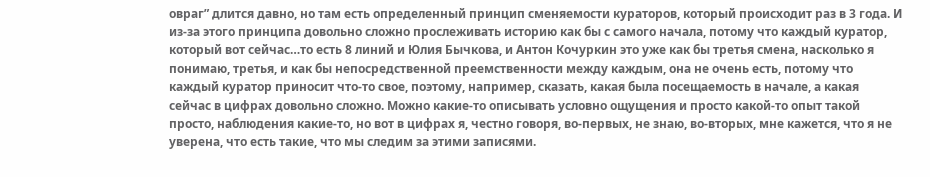овраг” длится давно, но там есть определенный принцип сменяемости кураторов, который происходит раз в 3 года. И из-за этого принципа довольно сложно прослеживать историю как бы с самого начала, потому что каждый куратор, который вот сейчас…то есть 8 линий и Юлия Бычкова, и Антон Кочуркин это уже как бы третья смена, насколько я понимаю, третья, и как бы непосредственной преемственности между каждым, она не очень есть, потому что каждый куратор приносит что-то свое, поэтому, например, сказать, какая была посещаемость в начале, а какая сейчас в цифрах довольно сложно. Можно какие-то описывать условно ощущения и просто какой-то опыт такой просто, наблюдения какие-то, но вот в цифрах я, честно говоря, во-первых, не знаю, во-вторых, мне кажется, что я не уверена, что есть такие, что мы следим за этими записями.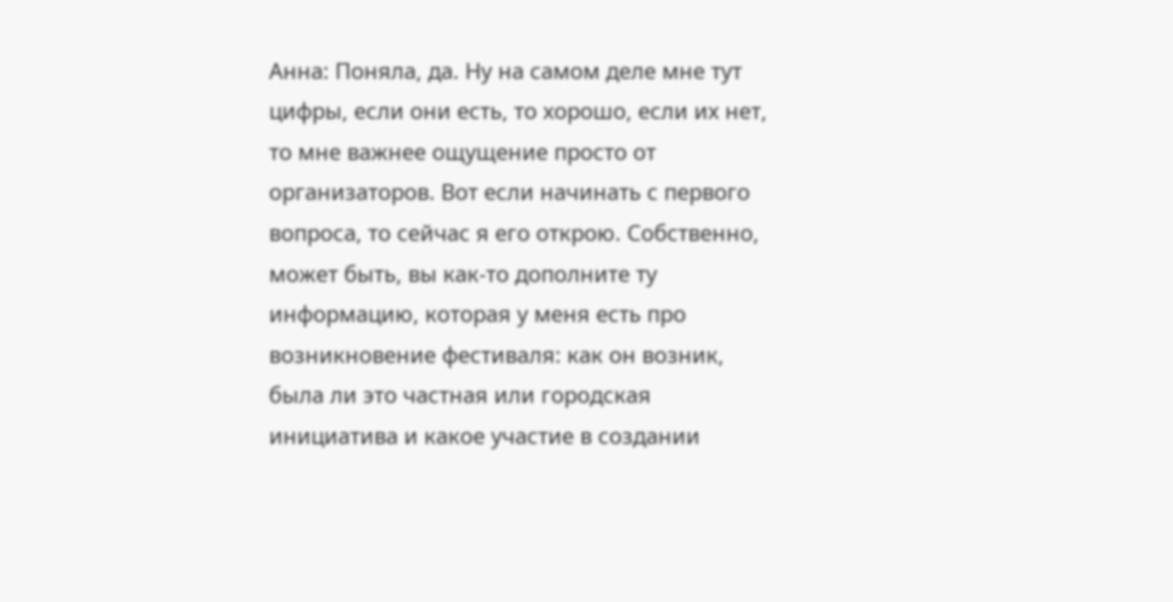Анна: Поняла, да. Ну на самом деле мне тут цифры, если они есть, то хорошо, если их нет, то мне важнее ощущение просто от организаторов. Вот если начинать с первого вопроса, то сейчас я его открою. Собственно, может быть, вы как-то дополните ту информацию, которая у меня есть про возникновение фестиваля: как он возник, была ли это частная или городская инициатива и какое участие в создании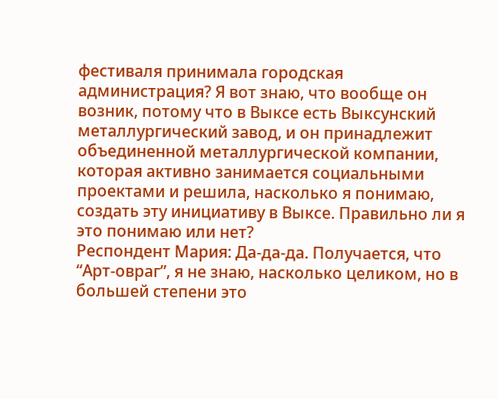фестиваля принимала городская администрация? Я вот знаю, что вообще он возник, потому что в Выксе есть Выксунский металлургический завод, и он принадлежит объединенной металлургической компании, которая активно занимается социальными проектами и решила, насколько я понимаю, создать эту инициативу в Выксе. Правильно ли я это понимаю или нет?
Респондент Мария: Да-да-да. Получается, что “Арт-овраг”, я не знаю, насколько целиком, но в большей степени это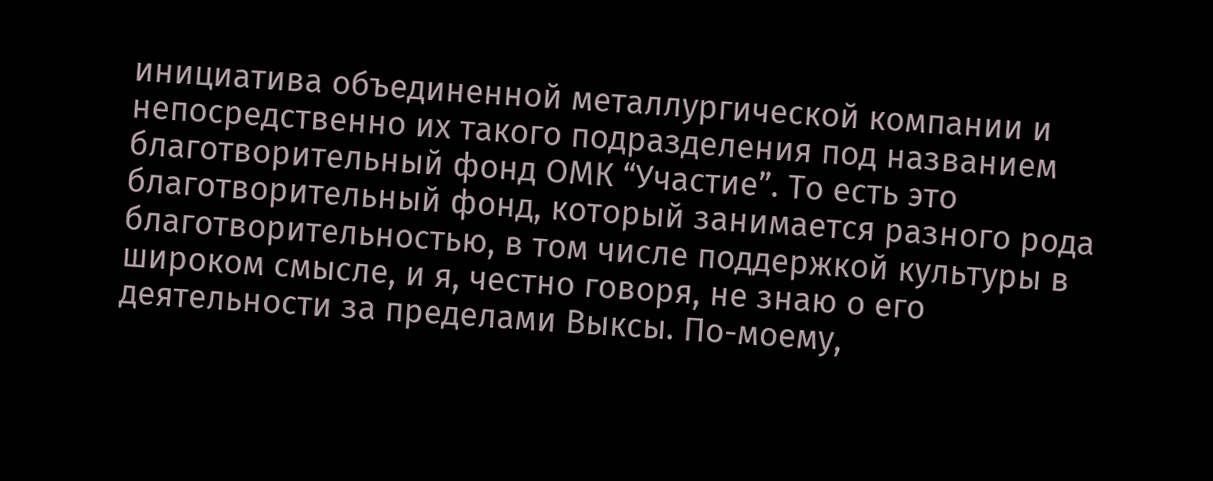инициатива объединенной металлургической компании и непосредственно их такого подразделения под названием благотворительный фонд ОМК “Участие”. То есть это благотворительный фонд, который занимается разного рода благотворительностью, в том числе поддержкой культуры в широком смысле, и я, честно говоря, не знаю о его деятельности за пределами Выксы. По-моему,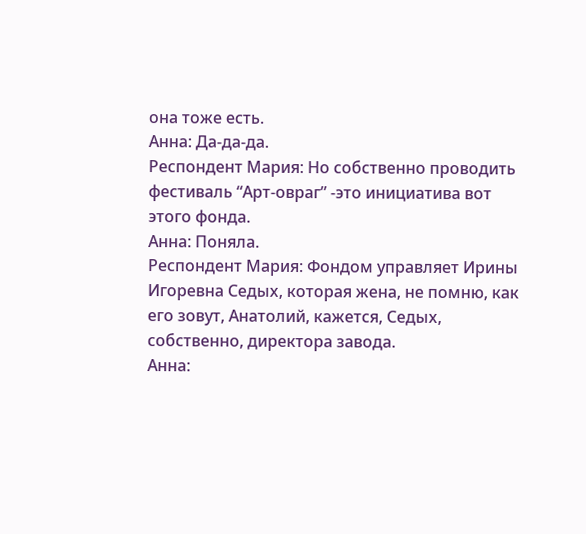она тоже есть.
Анна: Да-да-да.
Респондент Мария: Но собственно проводить фестиваль “Арт-овраг” -это инициатива вот этого фонда.
Анна: Поняла.
Респондент Мария: Фондом управляет Ирины Игоревна Седых, которая жена, не помню, как его зовут, Анатолий, кажется, Седых, собственно, директора завода.
Анна: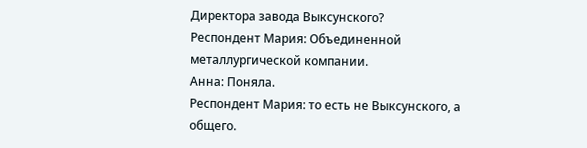Директора завода Выксунского?
Респондент Мария: Объединенной металлургической компании.
Анна: Поняла.
Респондент Мария: то есть не Выксунского, а общего.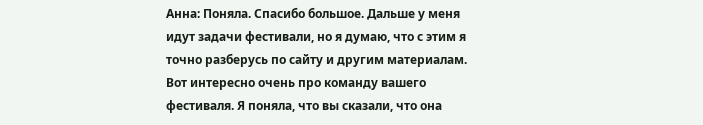Анна: Поняла. Спасибо большое. Дальше у меня идут задачи фестивали, но я думаю, что с этим я точно разберусь по сайту и другим материалам. Вот интересно очень про команду вашего фестиваля. Я поняла, что вы сказали, что она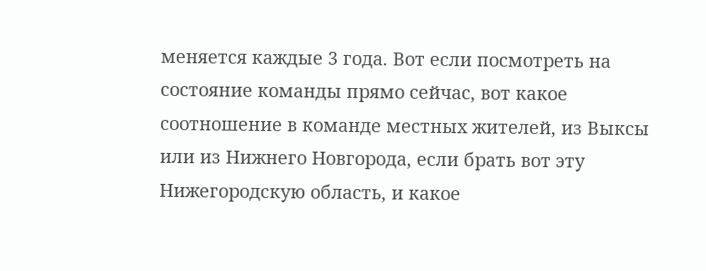меняется каждые 3 года. Вот если посмотреть на состояние команды прямо сейчас, вот какое соотношение в команде местных жителей, из Выксы или из Нижнего Новгорода, если брать вот эту Нижегородскую область, и какое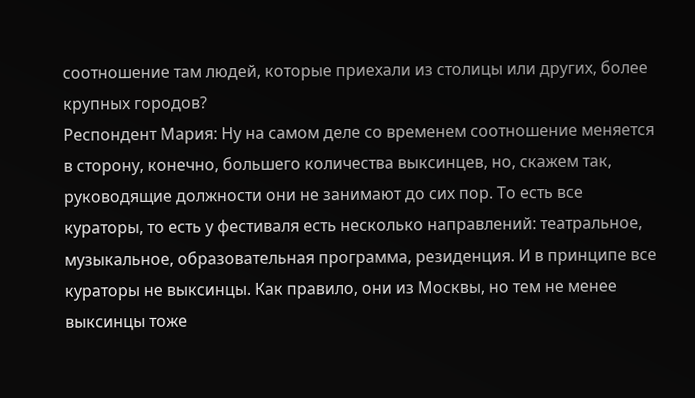соотношение там людей, которые приехали из столицы или других, более крупных городов?
Респондент Мария: Ну на самом деле со временем соотношение меняется в сторону, конечно, большего количества выксинцев, но, скажем так, руководящие должности они не занимают до сих пор. То есть все кураторы, то есть у фестиваля есть несколько направлений: театральное, музыкальное, образовательная программа, резиденция. И в принципе все кураторы не выксинцы. Как правило, они из Москвы, но тем не менее выксинцы тоже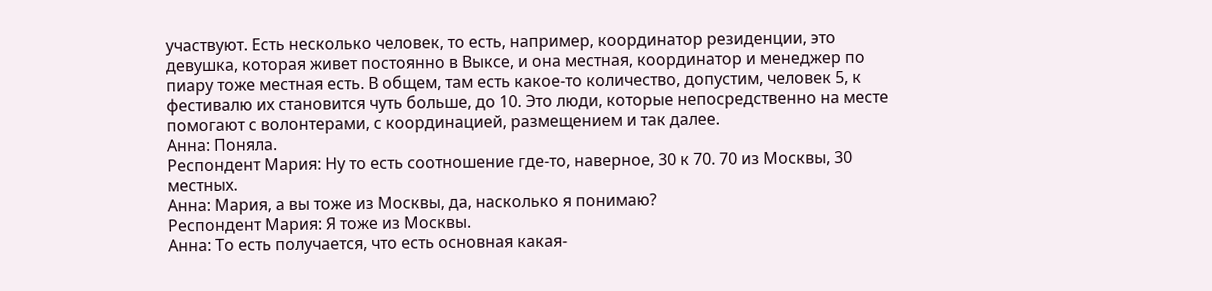участвуют. Есть несколько человек, то есть, например, координатор резиденции, это девушка, которая живет постоянно в Выксе, и она местная, координатор и менеджер по пиару тоже местная есть. В общем, там есть какое-то количество, допустим, человек 5, к фестивалю их становится чуть больше, до 10. Это люди, которые непосредственно на месте помогают с волонтерами, с координацией, размещением и так далее.
Анна: Поняла.
Респондент Мария: Ну то есть соотношение где-то, наверное, 30 к 70. 70 из Москвы, 30 местных.
Анна: Мария, а вы тоже из Москвы, да, насколько я понимаю?
Респондент Мария: Я тоже из Москвы.
Анна: То есть получается, что есть основная какая-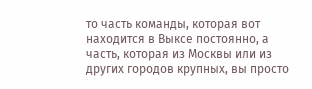то часть команды, которая вот находится в Выксе постоянно, а часть, которая из Москвы или из других городов крупных, вы просто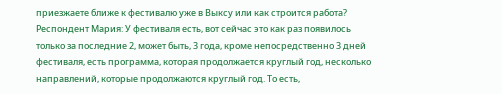приезжаете ближе к фестивалю уже в Выксу или как строится работа?
Респондент Мария: У фестиваля есть, вот сейчас это как раз появилось только за последние 2, может быть, 3 года, кроме непосредственно 3 дней фестиваля, есть программа, которая продолжается круглый год, несколько направлений, которые продолжаются круглый год. То есть,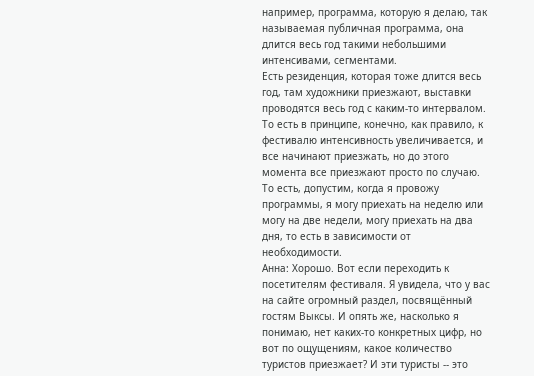например, программа, которую я делаю, так называемая публичная программа, она длится весь год такими небольшими интенсивами, сегментами.
Есть резиденция, которая тоже длится весь год, там художники приезжают, выставки проводятся весь год с каким-то интервалом. То есть в принципе, конечно, как правило, к фестивалю интенсивность увеличивается, и все начинают приезжать, но до этого момента все приезжают просто по случаю. То есть, допустим, когда я провожу программы, я могу приехать на неделю или могу на две недели, могу приехать на два дня, то есть в зависимости от необходимости.
Анна: Хорошо. Вот если переходить к посетителям фестиваля. Я увидела, что у вас на сайте огромный раздел, посвящённый гостям Выксы. И опять же, насколько я понимаю, нет каких-то конкретных цифр, но вот по ощущениям, какое количество туристов приезжает? И эти туристы -- это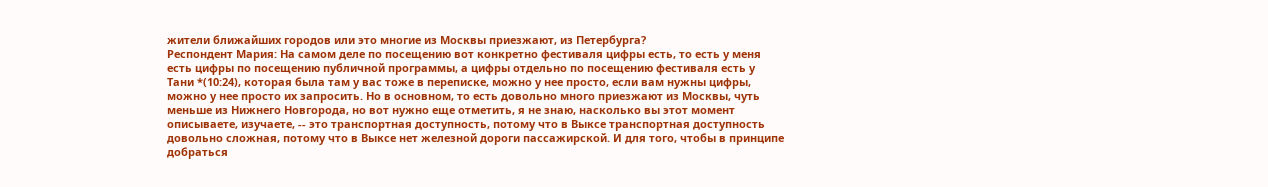жители ближайших городов или это многие из Москвы приезжают, из Петербурга?
Респондент Мария: На самом деле по посещению вот конкретно фестиваля цифры есть, то есть у меня есть цифры по посещению публичной программы, а цифры отдельно по посещению фестиваля есть у Тани *(10:24), которая была там у вас тоже в переписке, можно у нее просто, если вам нужны цифры, можно у нее просто их запросить. Но в основном, то есть довольно много приезжают из Москвы, чуть меньше из Нижнего Новгорода, но вот нужно еще отметить, я не знаю, насколько вы этот момент описываете, изучаете, -- это транспортная доступность, потому что в Выксе транспортная доступность довольно сложная, потому что в Выксе нет железной дороги пассажирской. И для того, чтобы в принципе добраться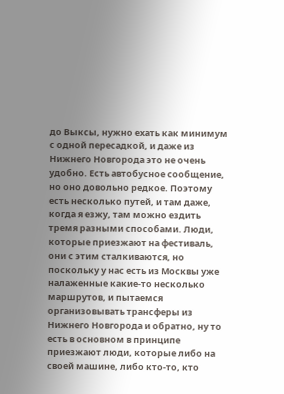до Выксы, нужно ехать как минимум с одной пересадкой, и даже из Нижнего Новгорода это не очень удобно. Есть автобусное сообщение, но оно довольно редкое. Поэтому есть несколько путей, и там даже, когда я езжу, там можно ездить тремя разными способами. Люди, которые приезжают на фестиваль, они с этим сталкиваются, но поскольку у нас есть из Москвы уже налаженные какие-то несколько маршрутов, и пытаемся организовывать трансферы из Нижнего Новгорода и обратно, ну то есть в основном в принципе приезжают люди, которые либо на своей машине, либо кто-то, кто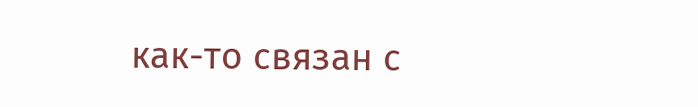как-то связан с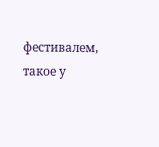фестивалем, такое у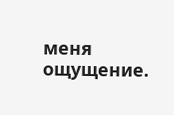меня ощущение.